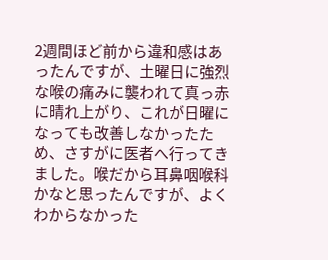2週間ほど前から違和感はあったんですが、土曜日に強烈な喉の痛みに襲われて真っ赤に晴れ上がり、これが日曜になっても改善しなかったため、さすがに医者へ行ってきました。喉だから耳鼻咽喉科かなと思ったんですが、よくわからなかった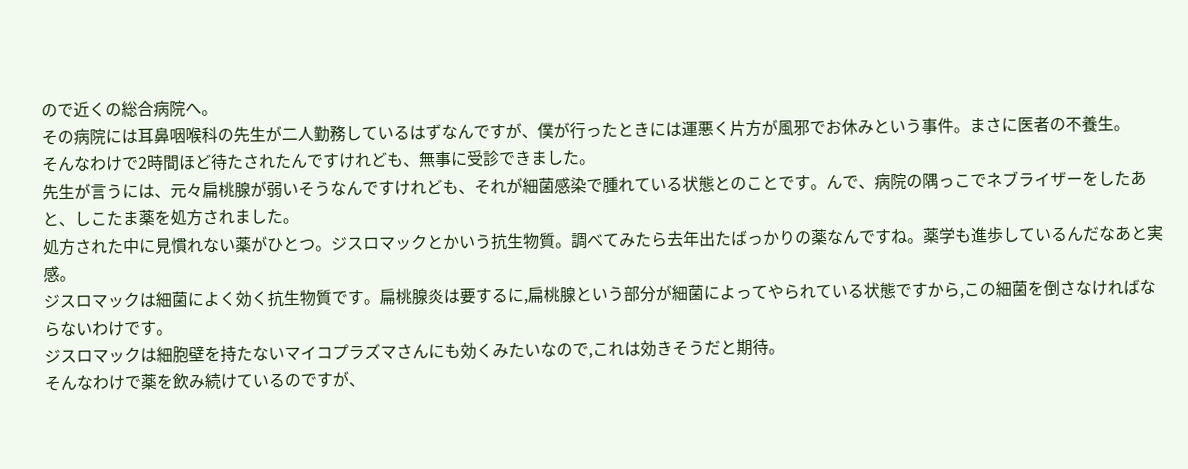ので近くの総合病院へ。
その病院には耳鼻咽喉科の先生が二人勤務しているはずなんですが、僕が行ったときには運悪く片方が風邪でお休みという事件。まさに医者の不養生。
そんなわけで2時間ほど待たされたんですけれども、無事に受診できました。
先生が言うには、元々扁桃腺が弱いそうなんですけれども、それが細菌感染で腫れている状態とのことです。んで、病院の隅っこでネブライザーをしたあと、しこたま薬を処方されました。
処方された中に見慣れない薬がひとつ。ジスロマックとかいう抗生物質。調べてみたら去年出たばっかりの薬なんですね。薬学も進歩しているんだなあと実感。
ジスロマックは細菌によく効く抗生物質です。扁桃腺炎は要するに,扁桃腺という部分が細菌によってやられている状態ですから,この細菌を倒さなければならないわけです。
ジスロマックは細胞壁を持たないマイコプラズマさんにも効くみたいなので,これは効きそうだと期待。
そんなわけで薬を飲み続けているのですが、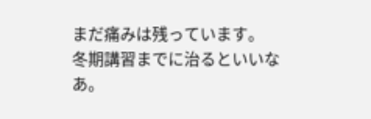まだ痛みは残っています。
冬期講習までに治るといいなあ。